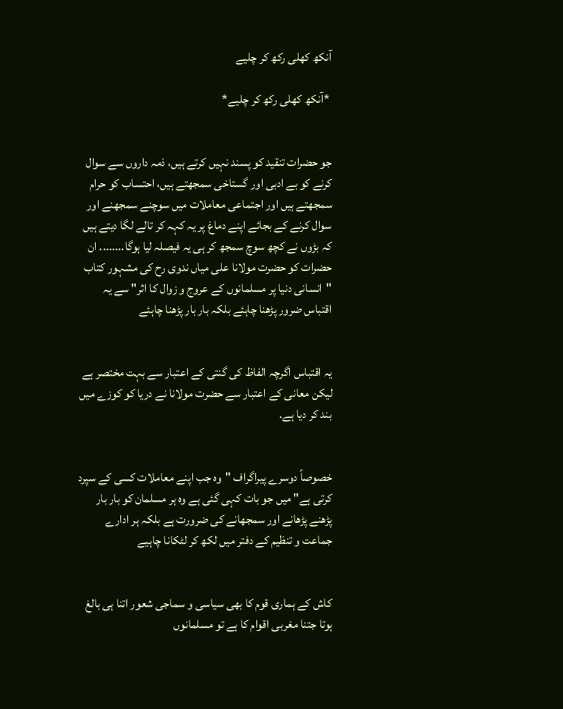آنکھ کھلی رکھ کر چلیے

 *آنکھ کھلی رکھ کر چلیے*


جو حضرات تنقید کو پسند نہیں کرتے ہیں، ذمہ داروں سے سوال کرنے کو بے ادبی اور گستاخی سمجھتے ہیں، احتساب کو حرام سمجھتے ہیں اور اجتماعی معاملات میں سوچنے سمجھنے اور سوال کرنے کے بجائے اپنے دماغ پر یہ کہہ کر تالے لگا دیتے ہیں کہ بڑوں نے کچھ سوچ سمجھ کر ہی یہ فیصلہ لیا ہوگا........ ان حضرات کو حضرت مولانا علی میاں ندوی رح کی مشہور کتاب "انسانی دنیا پر مسلمانوں کے عروج و زوال کا اثر" سے یہ اقتباس ضرور پڑھنا چاہئے بلکہ بار بار پڑھنا چاہئے


یہ اقتباس اگرچہ الفاظ کی گنتی کے اعتبار سے بہت مختصر ہے لیکن معانی کے اعتبار سے حضرت مولانا نے دریا کو کوزے میں بند کر دیا ہے.


خصوصاً دوسرے پیراگراف "وہ جب اپنے معاملات کسی کے سپرد کرتی ہے" میں جو بات کہی گئی ہے وہ ہر مسلمان کو بار بار پڑھنے پڑھانے اور سمجھانے کی ضرورت ہے بلکہ ہر ادارے جماعت و تنظیم کے دفتر میں لکھ کر لٹکانا چاہیے


کاش کے ہماری قوم کا بھی سیاسی و سماجی شعور اتنا ہی بالغ ہوتا جتنا مغربی اقوام کا ہے تو مسلمانوں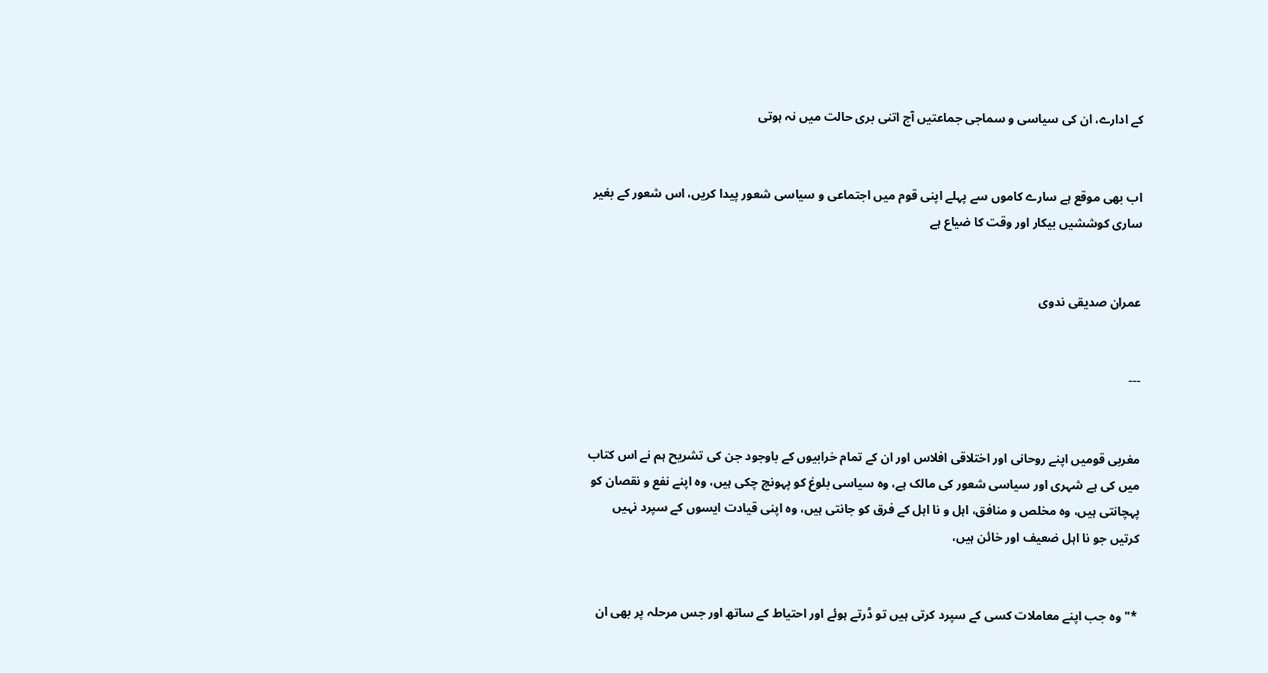کے ادارے، ان کی سیاسی و سماجی جماعتیں آج اتنی بری حالت میں نہ ہوتی


اب بھی موقع ہے سارے کاموں سے پہلے اپنی قوم میں اجتماعی و سیاسی شعور پیدا کریں، اس شعور کے بغیر ساری کوششیں بیکار اور وقت کا ضیاع ہے


عمران صدیقی ندوی


---


مغربی قومیں اپنے روحانی اور اختلاقی افلاس اور ان کے تمام خرابیوں کے باوجود جن کی تشریح ہم نے اس کتاب میں کی ہے شہری اور سیاسی شعور کی مالک ہے، وہ سیاسی بلوغ کو پہونچ چکی ہیں، وہ اپنے نفع و نقصان کو پہچانتی ہیں، وہ مخلص و منافق، اہل و نا اہل کے فرق کو جانتی ہیں، وہ اپنی قیادت ایسوں کے سپرد نہیں کرتیں جو نا اہل ضعیف اور خائن ہیں،


*"وہ جب اپنے معاملات کسی کے سپرد کرتی ہیں تو ڈرتے ہوئے اور احتیاط کے ساتھ اور جس مرحلہ پر بھی ان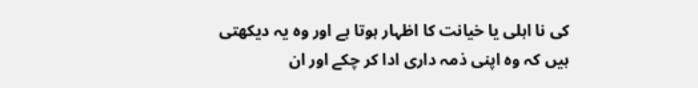کی نا اہلی یا خیانت کا اظہار ہوتا ہے اور وہ یہ دیکھتی ہیں کہ وہ اپنی ذمہ داری ادا کر چکے اور ان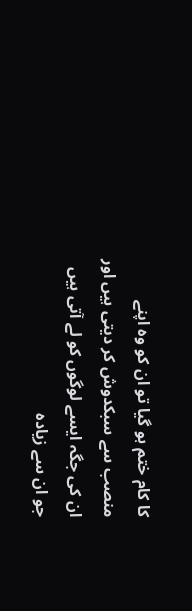کا کام ختم ہو گیا تو ان کو وہ اپنے منصب سے سبکدوش کر دیتی ہیں اور ان کی جگہ ایسے لوگوں کو لے آتی ہیں جو ان سے زیادہ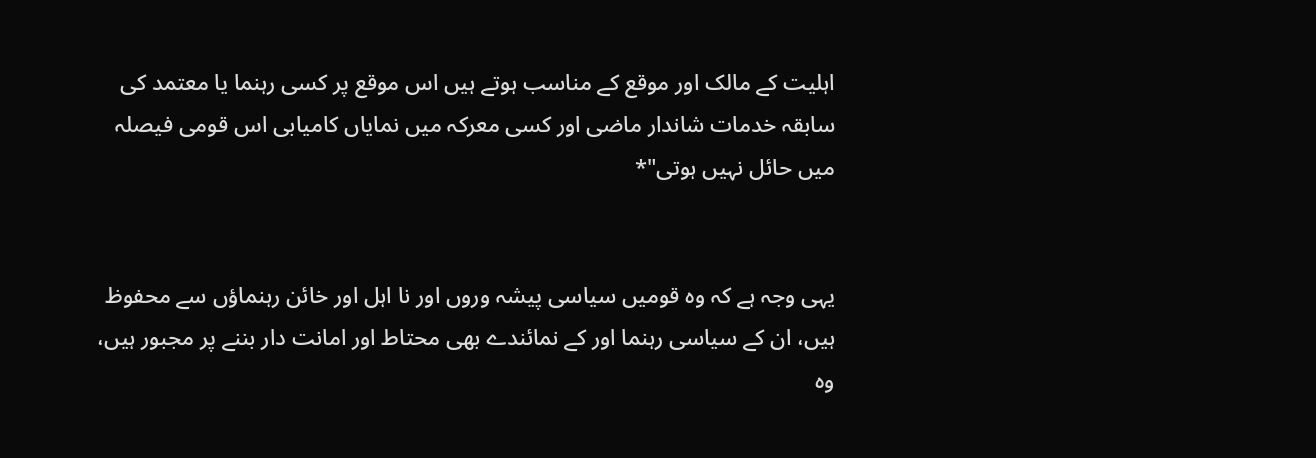اہلیت کے مالک اور موقع کے مناسب ہوتے ہیں اس موقع پر کسی رہنما یا معتمد کی سابقہ خدمات شاندار ماضی اور کسی معرکہ میں نمایاں کامیابی اس قومی فیصلہ میں حائل نہیں ہوتی"*


یہی وجہ ہے کہ وہ قومیں سیاسی پیشہ وروں اور نا اہل اور خائن رہنماؤں سے محفوظ ہیں، ان کے سیاسی رہنما اور کے نمائندے بھی محتاط اور امانت دار بننے پر مجبور ہیں، وہ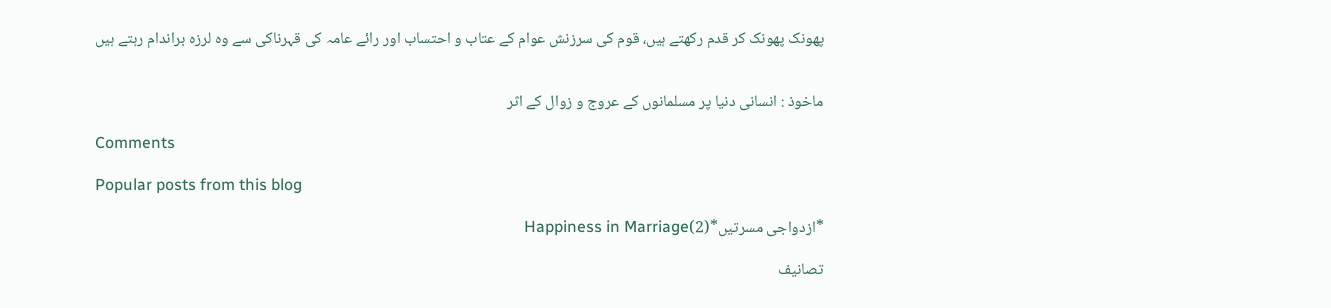پھونک پھونک کر قدم رکھتے ہیں، قوم کی سرزنش عوام کے عتاب و احتساب اور رائے عامہ کی قہرناکی سے وہ لرزہ براندام رہتے ہیں


ماخوذ : انسانی دنیا پر مسلمانوں کے عروج و زوال کے اثر

Comments

Popular posts from this blog

*ازدواجی مسرتیں*(2)Happiness in Marriage

تصانیف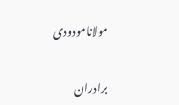مولانامودودی

برادران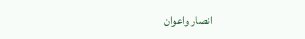انصار واعوان